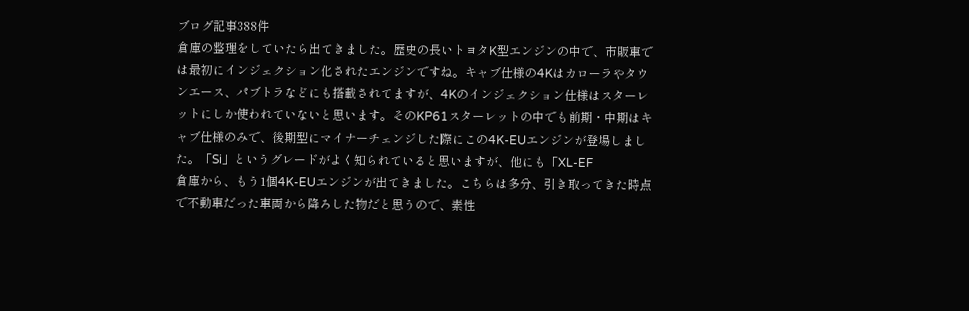ブログ記事388件
倉庫の整理をしていたら出てきました。歴史の長いトヨタK型エンジンの中で、市販車では最初にインジェクション化されたエンジンですね。キャブ仕様の4Kはカローラやタウンエース、パブトラなどにも搭載されてますが、4Kのインジェクション仕様はスターレットにしか使われていないと思います。そのKP61スターレットの中でも前期・中期はキャブ仕様のみで、後期型にマイナーチェンジした際にこの4K-EUエンジンが登場しました。「Si」というグレードがよく知られていると思いますが、他にも「XL-EF
倉庫から、もう1個4K-EUエンジンが出てきました。こちらは多分、引き取ってきた時点で不動車だった車両から降ろした物だと思うので、素性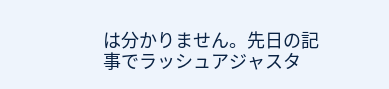は分かりません。先日の記事でラッシュアジャスタ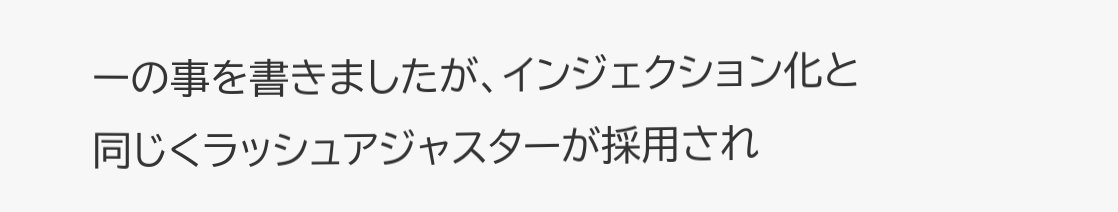ーの事を書きましたが、インジェクション化と同じくラッシュアジャスターが採用され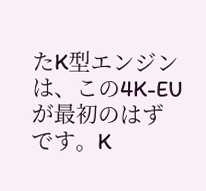たK型エンジンは、この4K-EUが最初のはずです。K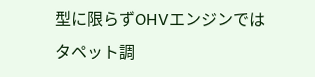型に限らずOHVエンジンではタペット調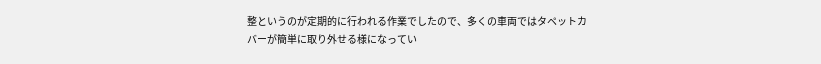整というのが定期的に行われる作業でしたので、多くの車両ではタペットカバーが簡単に取り外せる様になってい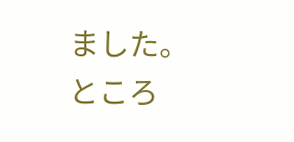ました。ところ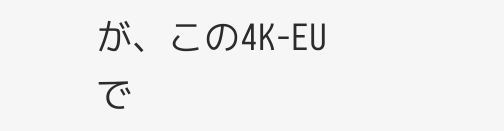が、この4K-EUで